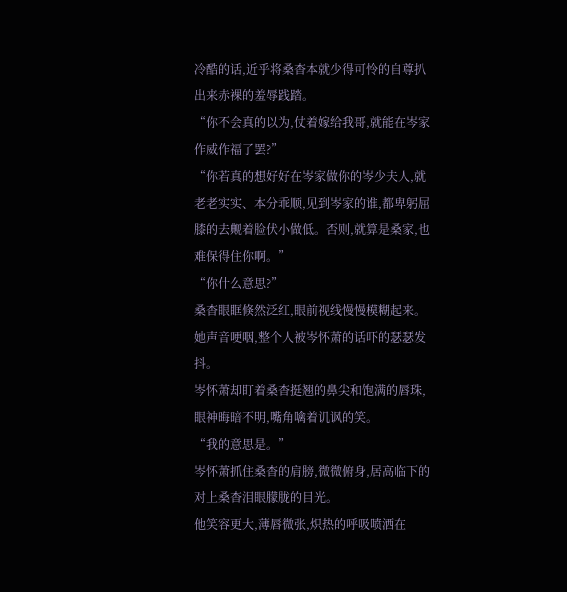冷酷的话,近乎将桑杳本就少得可怜的自尊扒出来赤裸的羞辱践踏。
“你不会真的以为,仗着嫁给我哥,就能在岑家作威作福了罢?”
“你若真的想好好在岑家做你的岑少夫人,就老老实实、本分乖顺,见到岑家的谁,都卑躬屈膝的去觍着脸伏小做低。否则,就算是桑家,也难保得住你啊。”
“你什么意思?”
桑杳眼眶倏然泛红,眼前视线慢慢模糊起来。她声音哽咽,整个人被岑怀萧的话吓的瑟瑟发抖。
岑怀萧却盯着桑杳挺翘的鼻尖和饱满的唇珠,眼神晦暗不明,嘴角噙着讥讽的笑。
“我的意思是。”
岑怀萧抓住桑杳的肩膀,微微俯身,居高临下的对上桑杳泪眼朦胧的目光。
他笑容更大,薄唇微张,炽热的呼吸喷洒在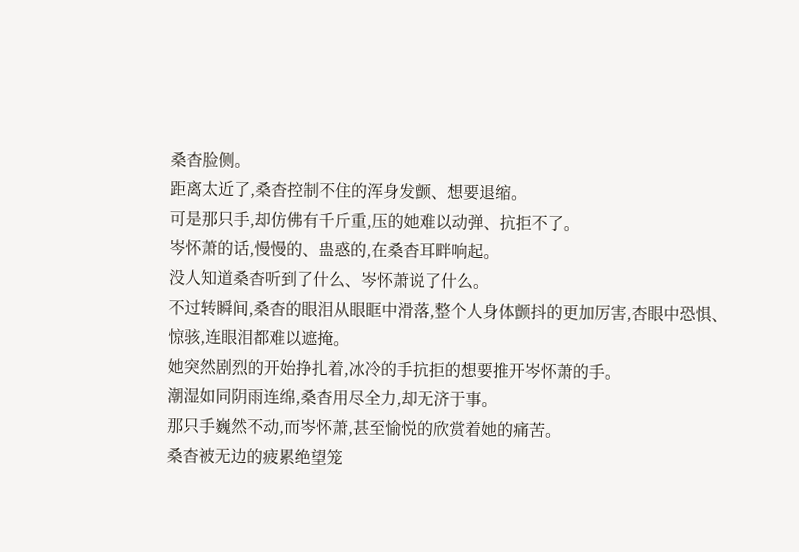桑杳脸侧。
距离太近了,桑杳控制不住的浑身发颤、想要退缩。
可是那只手,却仿佛有千斤重,压的她难以动弹、抗拒不了。
岑怀萧的话,慢慢的、蛊惑的,在桑杳耳畔响起。
没人知道桑杳听到了什么、岑怀萧说了什么。
不过转瞬间,桑杳的眼泪从眼眶中滑落,整个人身体颤抖的更加厉害,杏眼中恐惧、惊骇,连眼泪都难以遮掩。
她突然剧烈的开始挣扎着,冰冷的手抗拒的想要推开岑怀萧的手。
潮湿如同阴雨连绵,桑杳用尽全力,却无济于事。
那只手巍然不动,而岑怀萧,甚至愉悦的欣赏着她的痛苦。
桑杳被无边的疲累绝望笼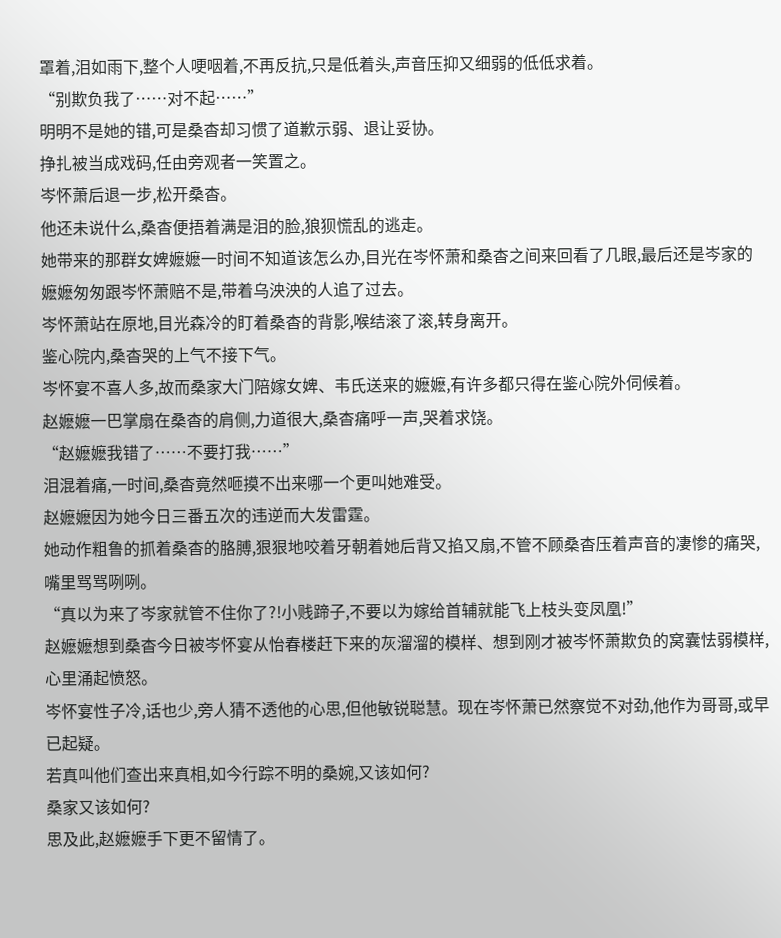罩着,泪如雨下,整个人哽咽着,不再反抗,只是低着头,声音压抑又细弱的低低求着。
“别欺负我了……对不起……”
明明不是她的错,可是桑杳却习惯了道歉示弱、退让妥协。
挣扎被当成戏码,任由旁观者一笑置之。
岑怀萧后退一步,松开桑杳。
他还未说什么,桑杳便捂着满是泪的脸,狼狈慌乱的逃走。
她带来的那群女婢嬷嬷一时间不知道该怎么办,目光在岑怀萧和桑杳之间来回看了几眼,最后还是岑家的嬷嬷匆匆跟岑怀萧赔不是,带着乌泱泱的人追了过去。
岑怀萧站在原地,目光森冷的盯着桑杳的背影,喉结滚了滚,转身离开。
鉴心院内,桑杳哭的上气不接下气。
岑怀宴不喜人多,故而桑家大门陪嫁女婢、韦氏送来的嬷嬷,有许多都只得在鉴心院外伺候着。
赵嬷嬷一巴掌扇在桑杳的肩侧,力道很大,桑杳痛呼一声,哭着求饶。
“赵嬷嬷我错了……不要打我……”
泪混着痛,一时间,桑杳竟然咂摸不出来哪一个更叫她难受。
赵嬷嬷因为她今日三番五次的违逆而大发雷霆。
她动作粗鲁的抓着桑杳的胳膊,狠狠地咬着牙朝着她后背又掐又扇,不管不顾桑杳压着声音的凄惨的痛哭,嘴里骂骂咧咧。
“真以为来了岑家就管不住你了?!小贱蹄子,不要以为嫁给首辅就能飞上枝头变凤凰!”
赵嬷嬷想到桑杳今日被岑怀宴从怡春楼赶下来的灰溜溜的模样、想到刚才被岑怀萧欺负的窝囊怯弱模样,心里涌起愤怒。
岑怀宴性子冷,话也少,旁人猜不透他的心思,但他敏锐聪慧。现在岑怀萧已然察觉不对劲,他作为哥哥,或早已起疑。
若真叫他们查出来真相,如今行踪不明的桑婉,又该如何?
桑家又该如何?
思及此,赵嬷嬷手下更不留情了。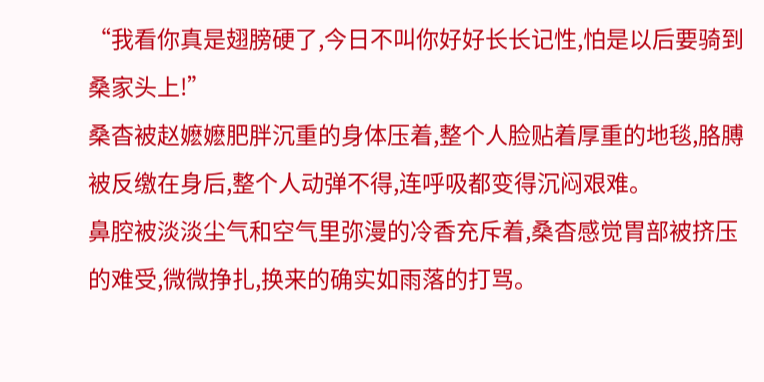“我看你真是翅膀硬了,今日不叫你好好长长记性,怕是以后要骑到桑家头上!”
桑杳被赵嬷嬷肥胖沉重的身体压着,整个人脸贴着厚重的地毯,胳膊被反缴在身后,整个人动弹不得,连呼吸都变得沉闷艰难。
鼻腔被淡淡尘气和空气里弥漫的冷香充斥着,桑杳感觉胃部被挤压的难受,微微挣扎,换来的确实如雨落的打骂。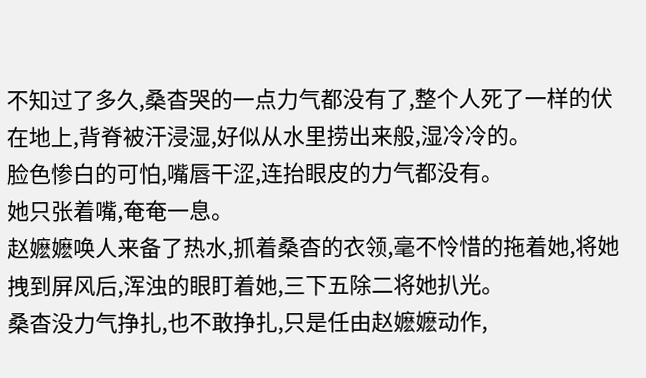不知过了多久,桑杳哭的一点力气都没有了,整个人死了一样的伏在地上,背脊被汗浸湿,好似从水里捞出来般,湿冷冷的。
脸色惨白的可怕,嘴唇干涩,连抬眼皮的力气都没有。
她只张着嘴,奄奄一息。
赵嬷嬷唤人来备了热水,抓着桑杳的衣领,毫不怜惜的拖着她,将她拽到屏风后,浑浊的眼盯着她,三下五除二将她扒光。
桑杳没力气挣扎,也不敢挣扎,只是任由赵嬷嬷动作,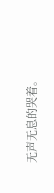无声无息的哭着。